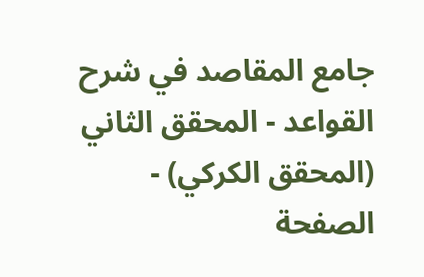جامع المقاصد في شرح القواعد - المحقق الثاني (المحقق الكركي) - الصفحة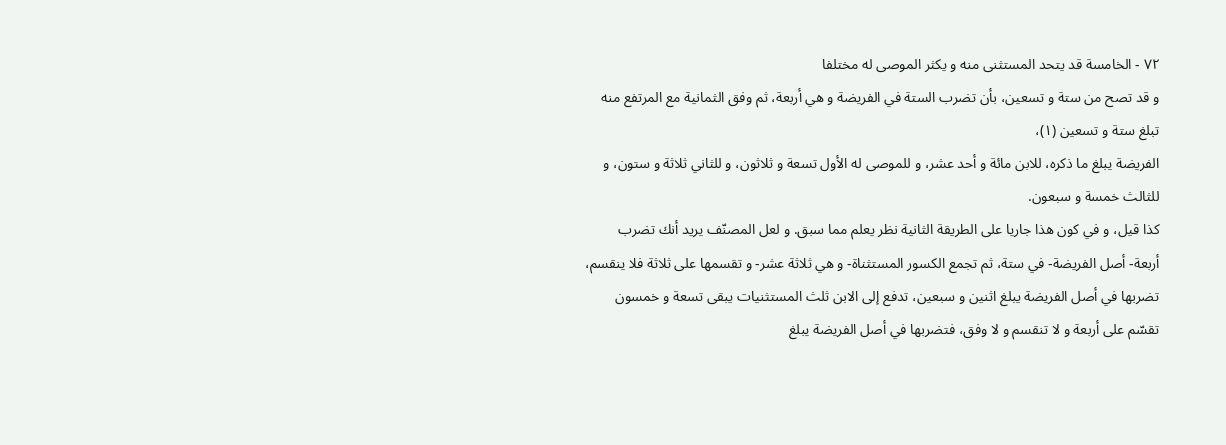٧٢ - الخامسة قد يتحد المستثنى منه و يكثر الموصى له مختلفا
و قد تصح من ستة و تسعين، بأن تضرب الستة في الفريضة و هي أربعة، ثم وفق الثمانية مع المرتفع منه تبلغ ستة و تسعين (١)،
الفريضة يبلغ ما ذكره، للابن مائة و أحد عشر، و للموصى له الأول تسعة و ثلاثون، و للثاني ثلاثة و ستون، و للثالث خمسة و سبعون.
كذا قيل، و في كون هذا جاريا على الطريقة الثانية نظر يعلم مما سبق. و لعل المصنّف يريد أنك تضرب أربعة- أصل الفريضة- في ستة، ثم تجمع الكسور المستثناة- و هي ثلاثة عشر- و تقسمها على ثلاثة فلا ينقسم، تضربها في أصل الفريضة يبلغ اثنين و سبعين، تدفع إلى الابن ثلث المستثنيات يبقى تسعة و خمسون تقسّم على أربعة و لا تنقسم و لا وفق، فتضربها في أصل الفريضة يبلغ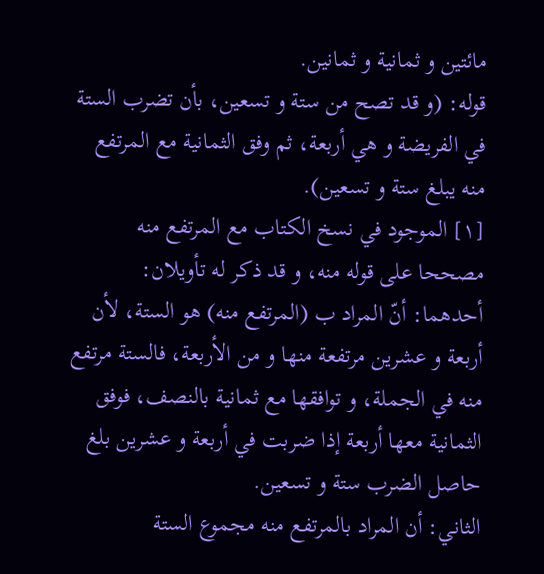مائتين و ثمانية و ثمانين.
قوله: (و قد تصح من ستة و تسعين، بأن تضرب الستة في الفريضة و هي أربعة، ثم وفق الثمانية مع المرتفع منه يبلغ ستة و تسعين).
[١] الموجود في نسخ الكتاب مع المرتفع منه مصححا على قوله منه، و قد ذكر له تأويلان:
أحدهما: أنّ المراد ب (المرتفع منه) هو الستة، لأن أربعة و عشرين مرتفعة منها و من الأربعة، فالستة مرتفع منه في الجملة، و توافقها مع ثمانية بالنصف، فوفق الثمانية معها أربعة إذا ضربت في أربعة و عشرين بلغ حاصل الضرب ستة و تسعين.
الثاني: أن المراد بالمرتفع منه مجموع الستة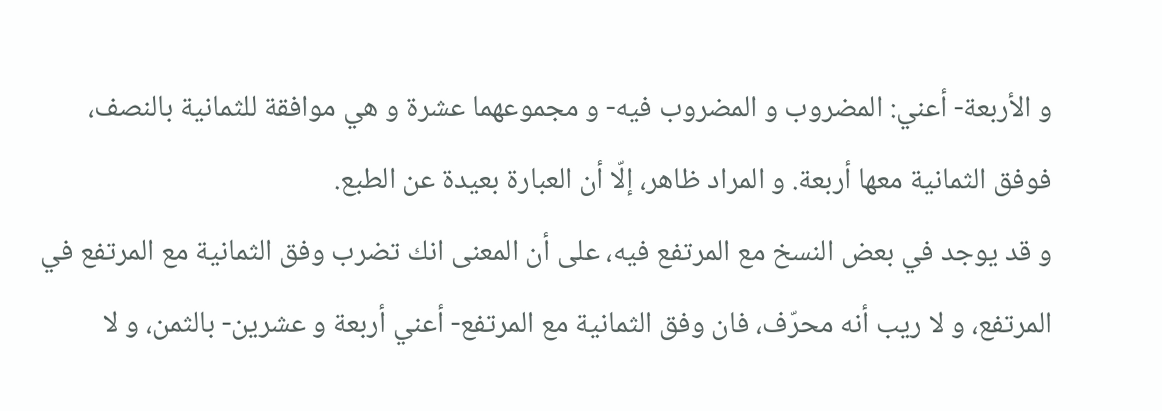و الأربعة- أعني: المضروب و المضروب فيه- و مجموعهما عشرة و هي موافقة للثمانية بالنصف، فوفق الثمانية معها أربعة. و المراد ظاهر، إلّا أن العبارة بعيدة عن الطبع.
و قد يوجد في بعض النسخ مع المرتفع فيه، على أن المعنى انك تضرب وفق الثمانية مع المرتفع في المرتفع، و لا ريب أنه محرّف، فان وفق الثمانية مع المرتفع- أعني أربعة و عشرين- بالثمن، و لا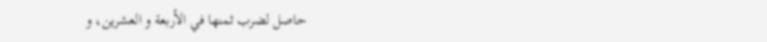حاصل لضرب ثمنها في الأربعة و العشرين، و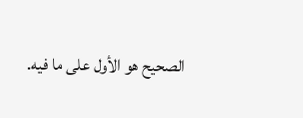الصحيح هو الأول على ما فيه.